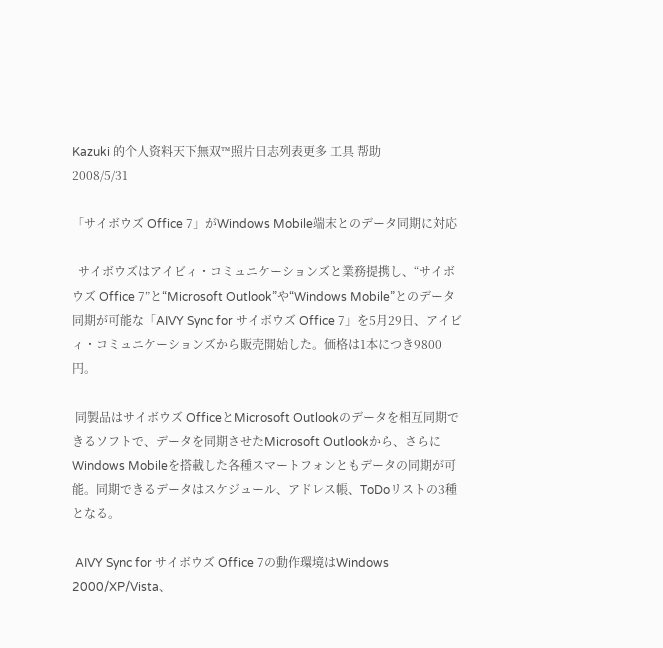Kazuki 的个人资料天下無双™照片日志列表更多 工具 帮助
2008/5/31

「サイボウズ Office 7」がWindows Mobile端末とのデータ同期に対応

  サイボウズはアイビィ・コミュニケーションズと業務提携し、“サイボウズ Office 7”と“Microsoft Outlook”や“Windows Mobile”とのデータ同期が可能な「AIVY Sync for サイボウズ Office 7」を5月29日、アイビィ・コミュニケーションズから販売開始した。価格は1本につき9800円。

 同製品はサイボウズ OfficeとMicrosoft Outlookのデータを相互同期できるソフトで、データを同期させたMicrosoft Outlookから、さらにWindows Mobileを搭載した各種スマートフォンともデータの同期が可能。同期できるデータはスケジュール、アドレス帳、ToDoリストの3種となる。

 AIVY Sync for サイボウズ Office 7の動作環境はWindows 2000/XP/Vista、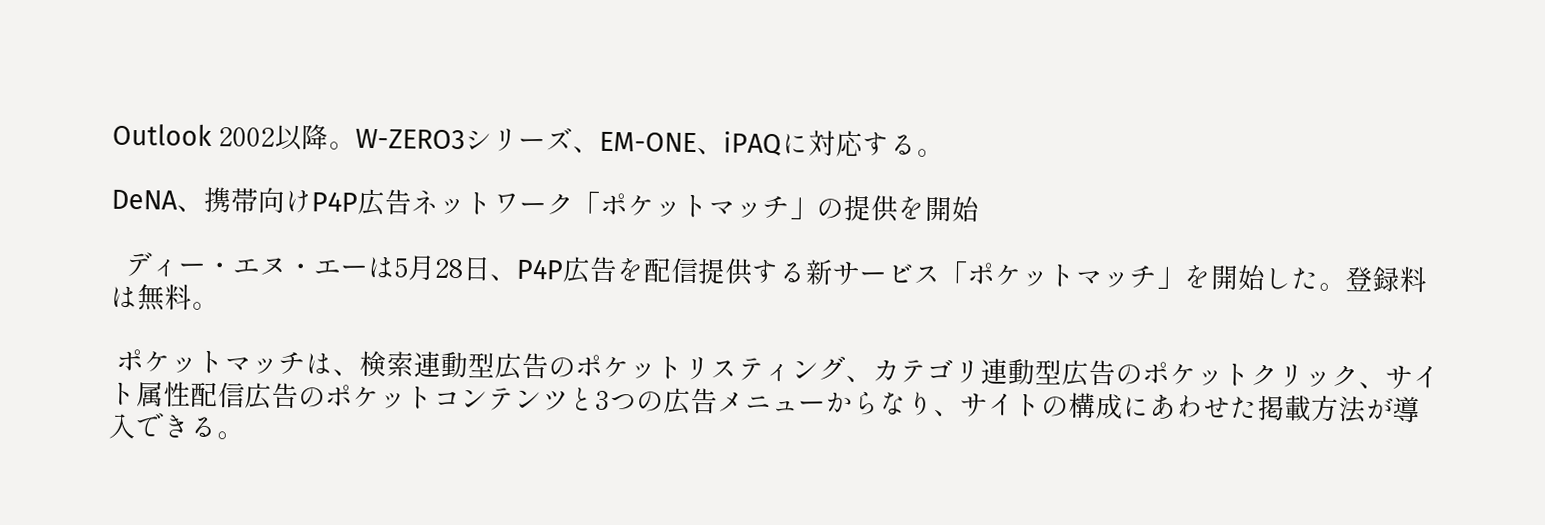Outlook 2002以降。W-ZERO3シリーズ、EM-ONE、iPAQに対応する。

DeNA、携帯向けP4P広告ネットワーク「ポケットマッチ」の提供を開始

  ディー・エヌ・エーは5月28日、P4P広告を配信提供する新サービス「ポケットマッチ」を開始した。登録料は無料。

 ポケットマッチは、検索連動型広告のポケットリスティング、カテゴリ連動型広告のポケットクリック、サイト属性配信広告のポケットコンテンツと3つの広告メニューからなり、サイトの構成にあわせた掲載方法が導入できる。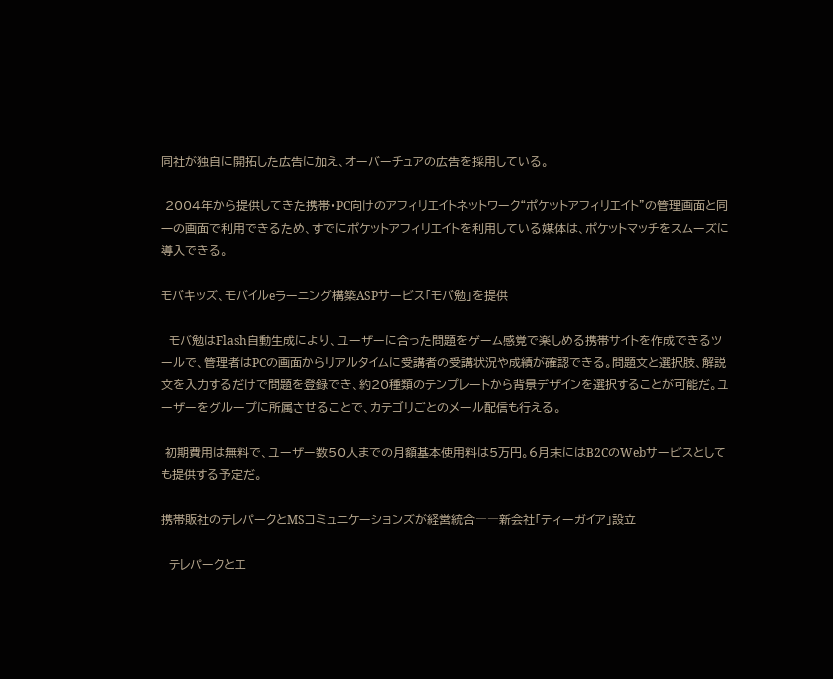同社が独自に開拓した広告に加え、オーバーチュアの広告を採用している。

 2004年から提供してきた携帯・PC向けのアフィリエイトネットワーク“ポケットアフィリエイト”の管理画面と同一の画面で利用できるため、すでにポケットアフィリエイトを利用している媒体は、ポケットマッチをスムーズに導入できる。

モバキッズ、モバイルeラーニング構築ASPサービス「モバ勉」を提供

  モバ勉はFlash自動生成により、ユーザーに合った問題をゲーム感覚で楽しめる携帯サイトを作成できるツールで、管理者はPCの画面からリアルタイムに受講者の受講状況や成績が確認できる。問題文と選択肢、解説文を入力するだけで問題を登録でき、約20種類のテンプレートから背景デザインを選択することが可能だ。ユーザーをグループに所属させることで、カテゴリごとのメール配信も行える。

 初期費用は無料で、ユーザー数50人までの月額基本使用料は5万円。6月末にはB2CのWebサービスとしても提供する予定だ。

携帯販社のテレパークとMSコミュニケーションズが経営統合――新会社「ティーガイア」設立

  テレパークとエ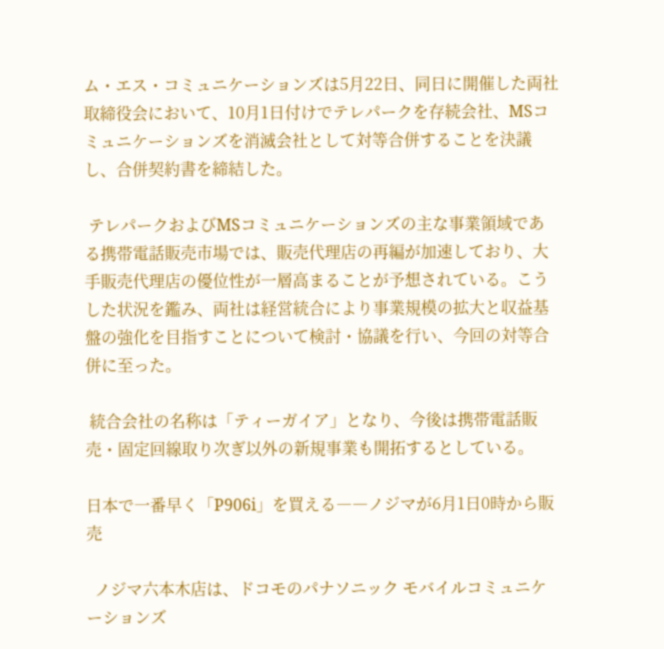ム・エス・コミュニケーションズは5月22日、同日に開催した両社取締役会において、10月1日付けでテレパークを存続会社、MSコミュニケーションズを消滅会社として対等合併することを決議し、合併契約書を締結した。

 テレパークおよびMSコミュニケーションズの主な事業領域である携帯電話販売市場では、販売代理店の再編が加速しており、大手販売代理店の優位性が一層高まることが予想されている。こうした状況を鑑み、両社は経営統合により事業規模の拡大と収益基盤の強化を目指すことについて検討・協議を行い、今回の対等合併に至った。

 統合会社の名称は「ティーガイア」となり、今後は携帯電話販売・固定回線取り次ぎ以外の新規事業も開拓するとしている。

日本で一番早く「P906i」を買える――ノジマが6月1日0時から販売

  ノジマ六本木店は、ドコモのパナソニック モバイルコミュニケーションズ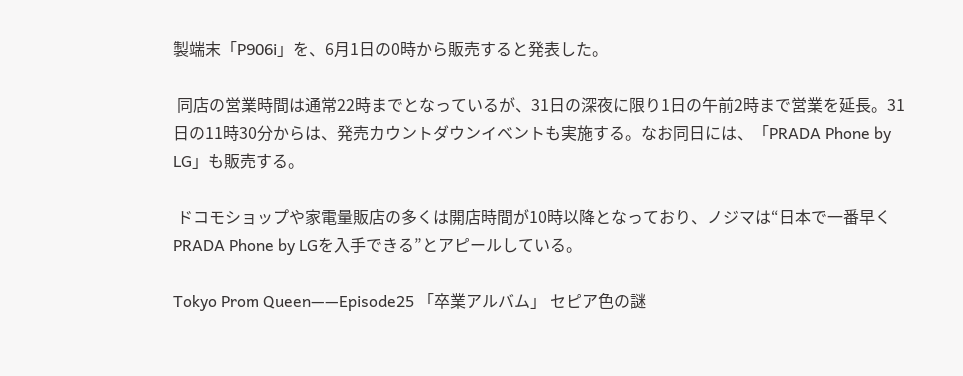製端末「P906i」を、6月1日の0時から販売すると発表した。

 同店の営業時間は通常22時までとなっているが、31日の深夜に限り1日の午前2時まで営業を延長。31日の11時30分からは、発売カウントダウンイベントも実施する。なお同日には、「PRADA Phone by LG」も販売する。

 ドコモショップや家電量販店の多くは開店時間が10時以降となっており、ノジマは“日本で一番早くPRADA Phone by LGを入手できる”とアピールしている。

Tokyo Prom Queen——Episode25 「卒業アルバム」 セピア色の謎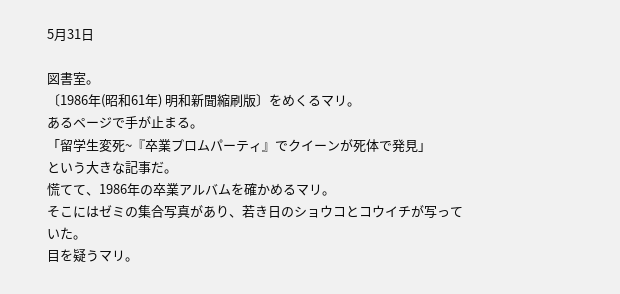5月31日

図書室。
〔1986年(昭和61年) 明和新聞縮刷版〕をめくるマリ。
あるページで手が止まる。
「留学生変死~『卒業プロムパーティ』でクイーンが死体で発見」
という大きな記事だ。
慌てて、1986年の卒業アルバムを確かめるマリ。
そこにはゼミの集合写真があり、若き日のショウコとコウイチが写っていた。
目を疑うマリ。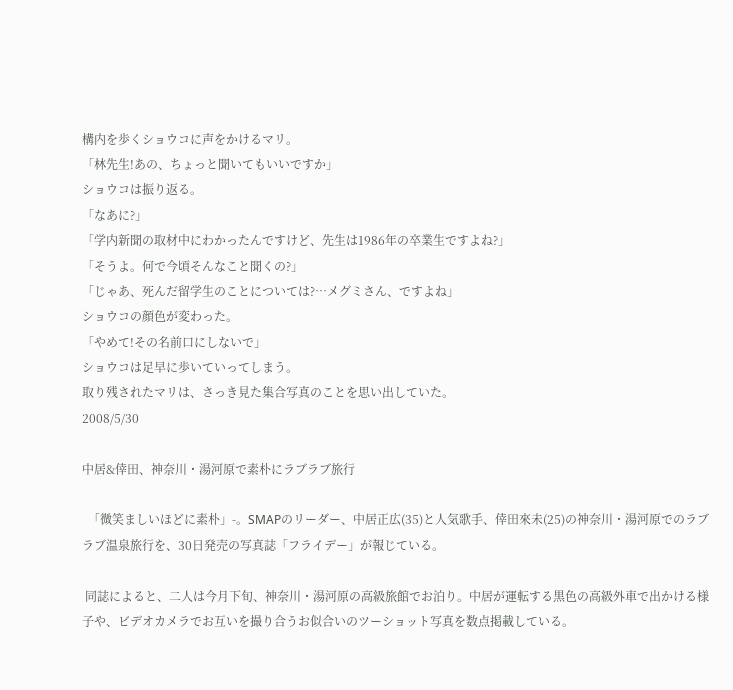構内を歩くショウコに声をかけるマリ。
「林先生!あの、ちょっと聞いてもいいですか」
ショウコは振り返る。
「なあに?」
「学内新聞の取材中にわかったんですけど、先生は1986年の卒業生ですよね?」
「そうよ。何で今頃そんなこと聞くの?」
「じゃあ、死んだ留学生のことについては?…メグミさん、ですよね」
ショウコの顔色が変わった。
「やめて!その名前口にしないで」
ショウコは足早に歩いていってしまう。
取り残されたマリは、さっき見た集合写真のことを思い出していた。
2008/5/30

中居&倖田、神奈川・湯河原で素朴にラブラブ旅行

  「微笑ましいほどに素朴」-。SMAPのリーダー、中居正広(35)と人気歌手、倖田來未(25)の神奈川・湯河原でのラブラブ温泉旅行を、30日発売の写真誌「フライデー」が報じている。

 同誌によると、二人は今月下旬、神奈川・湯河原の高級旅館でお泊り。中居が運転する黒色の高級外車で出かける様子や、ビデオカメラでお互いを撮り合うお似合いのツーショット写真を数点掲載している。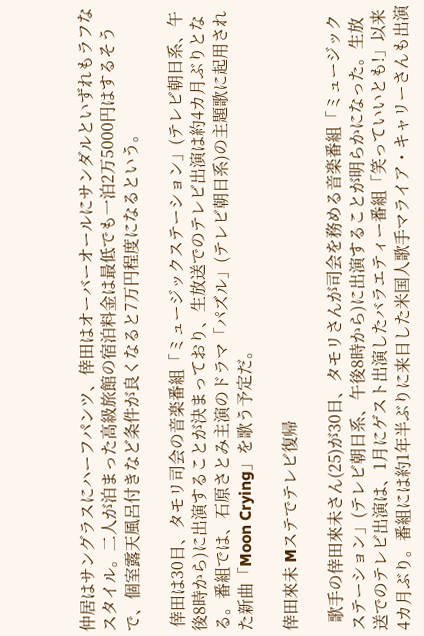仲居はサングラスにハーフパンツ、倖田はオーバーオールにサンダルといずれもラフなスタイル。二人が泊まった高級旅館の宿泊料金は最低でも一泊2万5000円はするそうで、個室露天風呂付きなど条件が良くなると7万円程度になるという。

 倖田は30日、タモリ司会の音楽番組「ミュージックステーション」(テレビ朝日系、午後8時から)に出演することが決まっており、生放送でのテレビ出演は約4カ月ぶりとなる。番組では、石原さとみ主演のドラマ「パズル」(テレビ朝日系)の主題歌に起用された新曲「Moon Crying」を歌う予定だ。

倖田來未 Mステでテレビ復帰

  歌手の倖田來未さん(25)が30日、タモリさんが司会を務める音楽番組「ミュージックステーション」(テレビ朝日系、午後8時から)に出演することが明らかになった。生放送でのテレビ出演は、1月にゲスト出演したバラエティー番組「笑っていいとも!」以来4カ月ぶり。番組には約1年半ぶりに来日した米国人歌手マライア・キャリーさんも出演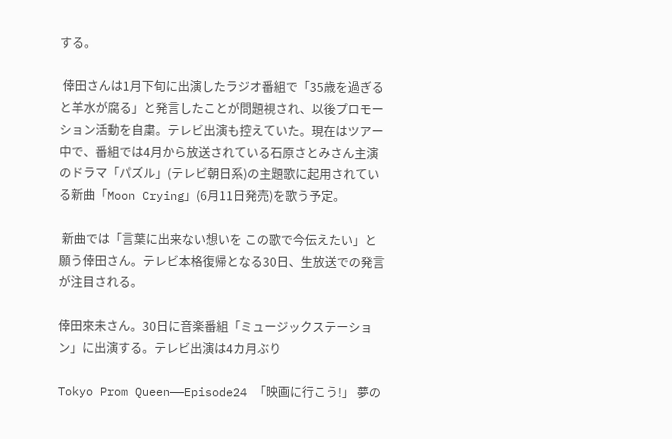する。

 倖田さんは1月下旬に出演したラジオ番組で「35歳を過ぎると羊水が腐る」と発言したことが問題視され、以後プロモーション活動を自粛。テレビ出演も控えていた。現在はツアー中で、番組では4月から放送されている石原さとみさん主演のドラマ「パズル」(テレビ朝日系)の主題歌に起用されている新曲「Moon Crying」(6月11日発売)を歌う予定。

 新曲では「言葉に出来ない想いを この歌で今伝えたい」と願う倖田さん。テレビ本格復帰となる30日、生放送での発言が注目される。

倖田來未さん。30日に音楽番組「ミュージックステーション」に出演する。テレビ出演は4カ月ぶり

Tokyo Prom Queen——Episode24 「映画に行こう!」 夢の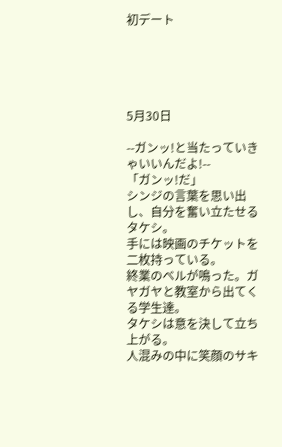初デート





5月30日

--ガンッ!と当たっていきゃいいんだよ!--
「ガンッ!だ」
シンジの言葉を思い出し、自分を奮い立たせるタケシ。
手には映画のチケットを二枚持っている。
終業のベルが鳴った。ガヤガヤと教室から出てくる学生達。
タケシは意を決して立ち上がる。
人混みの中に笑顔のサキ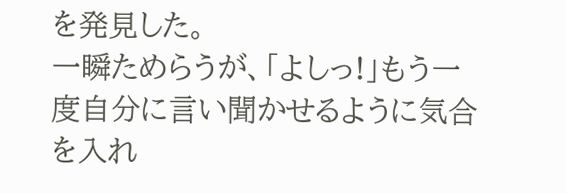を発見した。
一瞬ためらうが、「よしっ!」もう一度自分に言い聞かせるように気合を入れ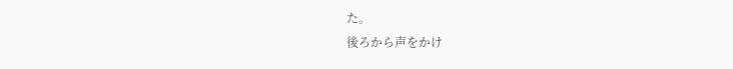た。
後ろから声をかけ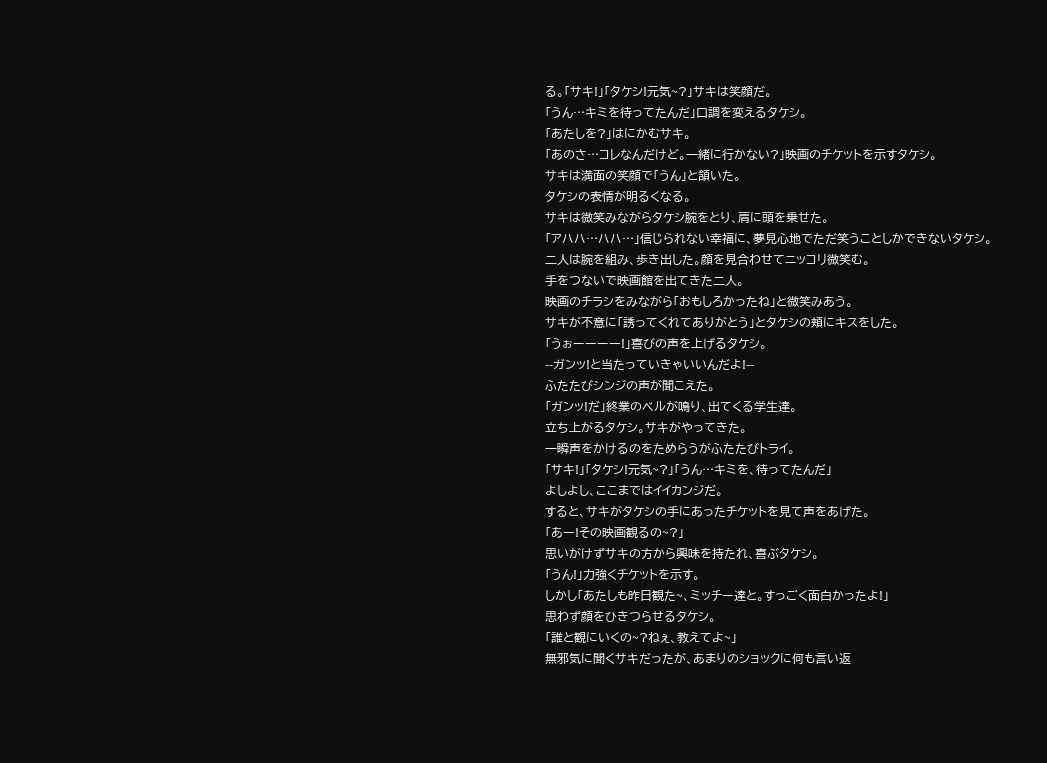る。「サキ!」「タケシ!元気~?」サキは笑顔だ。
「うん…キミを待ってたんだ」口調を変えるタケシ。
「あたしを?」はにかむサキ。
「あのさ…コレなんだけど。一緒に行かない?」映画のチケットを示すタケシ。
サキは満面の笑顔で「うん」と頷いた。
タケシの表情が明るくなる。
サキは微笑みながらタケシ腕をとり、肩に頭を乗せた。
「アハハ…ハハ…」信じられない幸福に、夢見心地でただ笑うことしかできないタケシ。
二人は腕を組み、歩き出した。顔を見合わせてニッコリ微笑む。
手をつないで映画館を出てきた二人。
映画のチラシをみながら「おもしろかったね」と微笑みあう。
サキが不意に「誘ってくれてありがとう」とタケシの頬にキスをした。
「うぉーーーー!」喜びの声を上げるタケシ。
--ガンッ!と当たっていきゃいいんだよ!--
ふたたびシンジの声が聞こえた。
「ガンッ!だ」終業のベルが鳴り、出てくる学生達。
立ち上がるタケシ。サキがやってきた。
一瞬声をかけるのをためらうがふたたびトライ。
「サキ!」「タケシ!元気~?」「うん…キミを、待ってたんだ」
よしよし、ここまではイイカンジだ。
すると、サキがタケシの手にあったチケットを見て声をあげた。
「あー!その映画観るの~?」
思いがけずサキの方から興味を持たれ、喜ぶタケシ。
「うん!」力強くチケットを示す。
しかし「あたしも昨日観た~、ミッチー達と。すっごく面白かったよ!」
思わず顔をひきつらせるタケシ。
「誰と観にいくの~?ねぇ、教えてよ~」
無邪気に聞くサキだったが、あまりのショックに何も言い返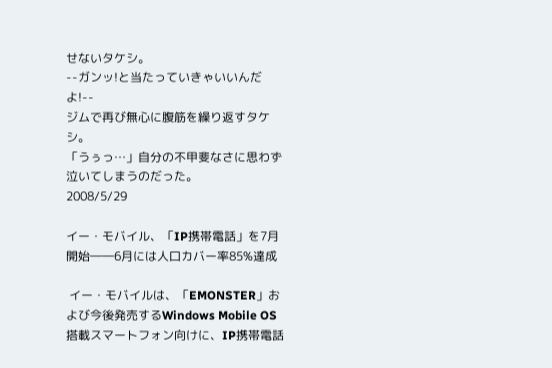せないタケシ。
--ガンッ!と当たっていきゃいいんだよ!--
ジムで再び無心に腹筋を繰り返すタケシ。
「うぅっ…」自分の不甲斐なさに思わず泣いてしまうのだった。
2008/5/29

イー・モバイル、「IP携帯電話」を7月開始――6月には人口カバー率85%達成

 イー・モバイルは、「EMONSTER」および今後発売するWindows Mobile OS搭載スマートフォン向けに、IP携帯電話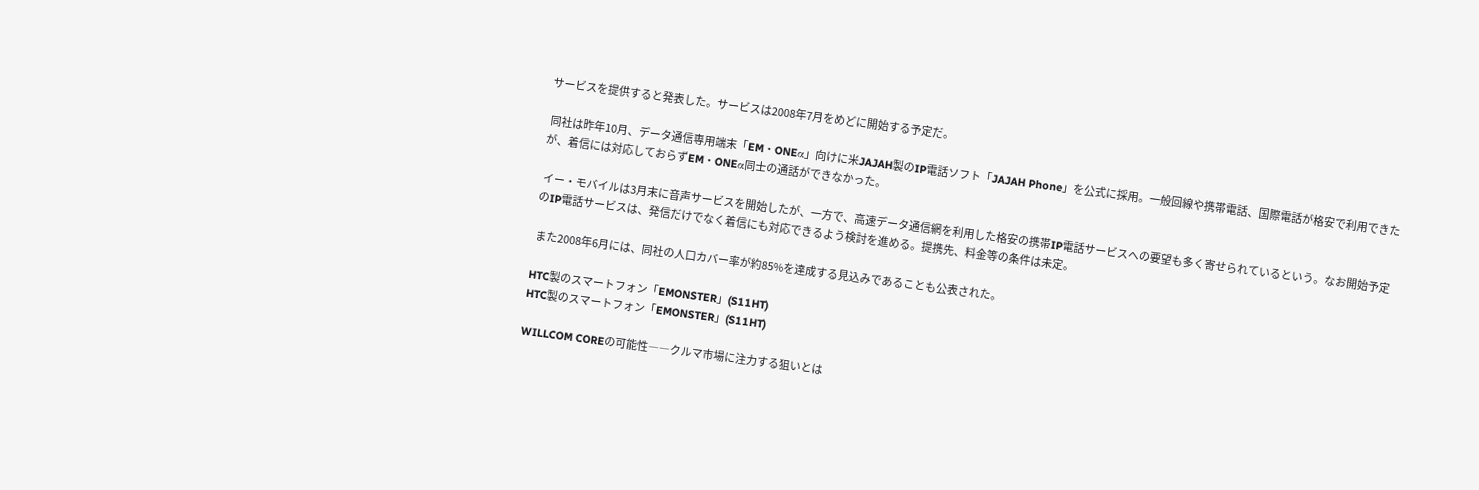サービスを提供すると発表した。サービスは2008年7月をめどに開始する予定だ。

 同社は昨年10月、データ通信専用端末「EM・ONEα」向けに米JAJAH製のIP電話ソフト「JAJAH Phone」を公式に採用。一般回線や携帯電話、国際電話が格安で利用できたが、着信には対応しておらずEM・ONEα同士の通話ができなかった。

 イー・モバイルは3月末に音声サービスを開始したが、一方で、高速データ通信網を利用した格安の携帯IP電話サービスへの要望も多く寄せられているという。なお開始予定のIP電話サービスは、発信だけでなく着信にも対応できるよう検討を進める。提携先、料金等の条件は未定。

 また2008年6月には、同社の人口カバー率が約85%を達成する見込みであることも公表された。

HTC製のスマートフォン「EMONSTER」(S11HT)
HTC製のスマートフォン「EMONSTER」(S11HT)

WILLCOM COREの可能性――クルマ市場に注力する狙いとは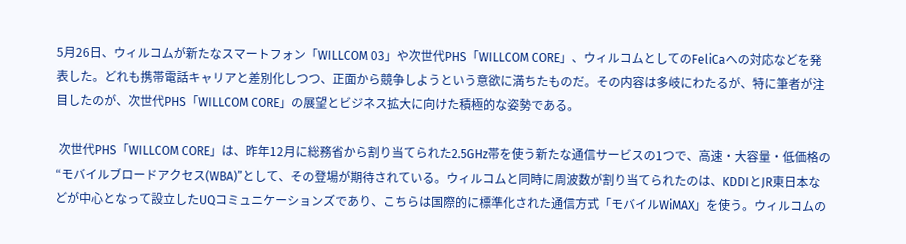5月26日、ウィルコムが新たなスマートフォン「WILLCOM 03」や次世代PHS「WILLCOM CORE」、ウィルコムとしてのFeliCaへの対応などを発表した。どれも携帯電話キャリアと差別化しつつ、正面から競争しようという意欲に満ちたものだ。その内容は多岐にわたるが、特に筆者が注目したのが、次世代PHS「WILLCOM CORE」の展望とビジネス拡大に向けた積極的な姿勢である。

 次世代PHS「WILLCOM CORE」は、昨年12月に総務省から割り当てられた2.5GHz帯を使う新たな通信サービスの1つで、高速・大容量・低価格の“モバイルブロードアクセス(WBA)”として、その登場が期待されている。ウィルコムと同時に周波数が割り当てられたのは、KDDIとJR東日本などが中心となって設立したUQコミュニケーションズであり、こちらは国際的に標準化された通信方式「モバイルWiMAX」を使う。ウィルコムの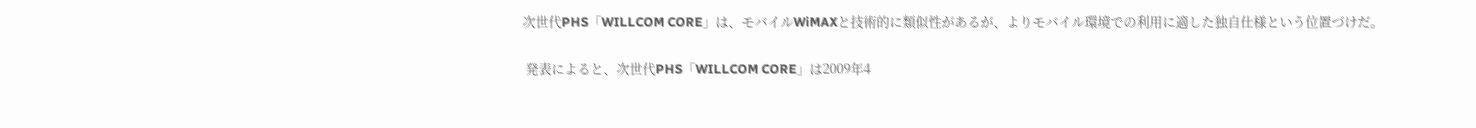次世代PHS「WILLCOM CORE」は、モバイルWiMAXと技術的に類似性があるが、よりモバイル環境での利用に適した独自仕様という位置づけだ。

 発表によると、次世代PHS「WILLCOM CORE」は2009年4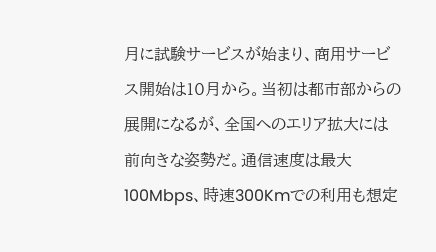月に試験サービスが始まり、商用サービス開始は10月から。当初は都市部からの展開になるが、全国へのエリア拡大には前向きな姿勢だ。通信速度は最大100Mbps、時速300Kmでの利用も想定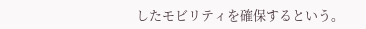したモビリティを確保するという。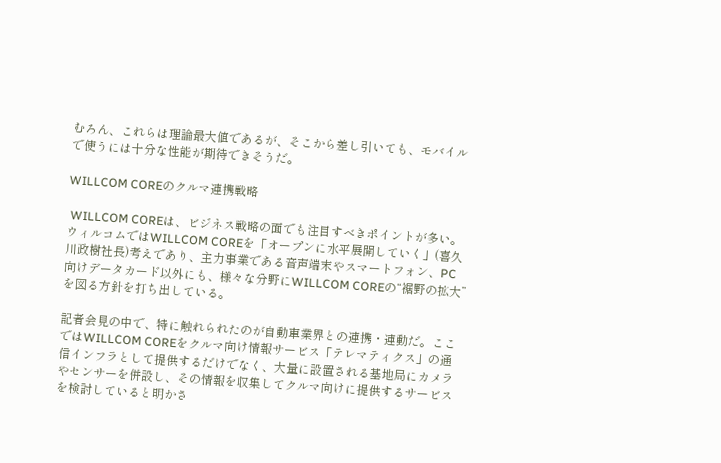むろん、これらは理論最大値であるが、そこから差し引いても、モバイルで使うには十分な性能が期待できそうだ。

WILLCOM COREのクルマ連携戦略

 WILLCOM COREは、ビジネス戦略の面でも注目すべきポイントが多い。ウィルコムではWILLCOM COREを「オープンに水平展開していく」(喜久川政樹社長)考えであり、主力事業である音声端末やスマートフォン、PC向けデータカード以外にも、様々な分野にWILLCOM COREの“裾野の拡大”を図る方針を打ち出している。

記者会見の中で、特に触れられたのが自動車業界との連携・連動だ。ここではWILLCOM COREをクルマ向け情報サービス「テレマティクス」の通信インフラとして提供するだけでなく、大量に設置される基地局にカメラやセンサーを併設し、その情報を収集してクルマ向けに提供するサービスを検討していると明かさ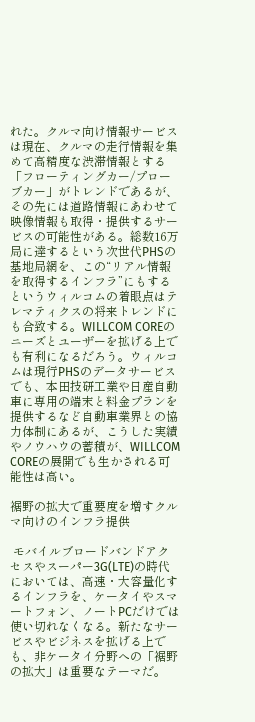れた。クルマ向け情報サービスは現在、クルマの走行情報を集めて高精度な渋滞情報とする「フローティングカー/プローブカー」がトレンドであるが、その先には道路情報にあわせて映像情報も取得・提供するサービスの可能性がある。総数16万局に達するという次世代PHSの基地局網を、この“リアル情報を取得するインフラ”にもするというウィルコムの着眼点はテレマティクスの将来トレンドにも合致する。WILLCOM COREのニーズとユーザーを拡げる上でも有利になるだろう。ウィルコムは現行PHSのデータサービスでも、本田技研工業や日産自動車に専用の端末と料金プランを提供するなど自動車業界との協力体制にあるが、こうした実績やノウハウの蓄積が、WILLCOM COREの展開でも生かされる可能性は高い。

裾野の拡大で重要度を増すクルマ向けのインフラ提供

 モバイルブロードバンドアクセスやスーパー3G(LTE)の時代においては、高速・大容量化するインフラを、ケータイやスマートフォン、ノートPCだけでは使い切れなくなる。新たなサービスやビジネスを拡げる上でも、非ケータイ分野への「裾野の拡大」は重要なテーマだ。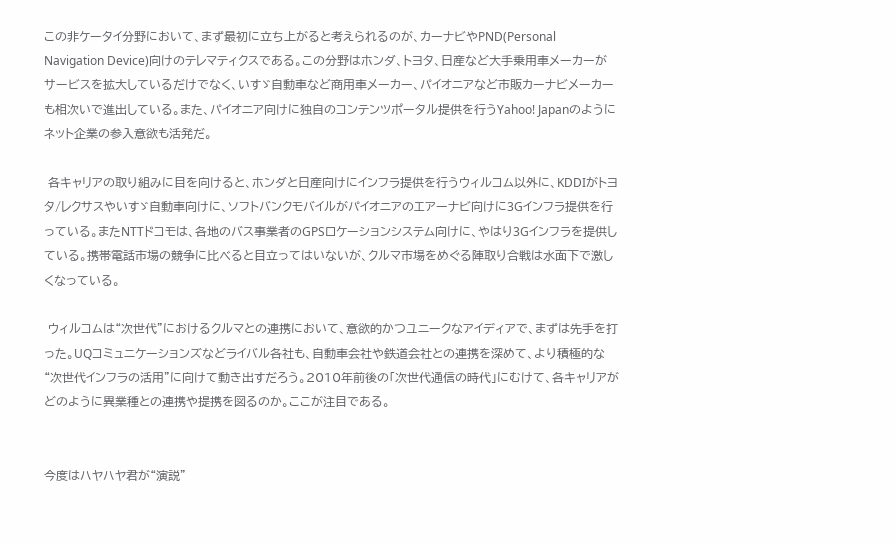この非ケータイ分野において、まず最初に立ち上がると考えられるのが、カーナビやPND(Personal Navigation Device)向けのテレマティクスである。この分野はホンダ、トヨタ、日産など大手乗用車メーカーがサービスを拡大しているだけでなく、いすゞ自動車など商用車メーカー、パイオニアなど市販カーナビメーカーも相次いで進出している。また、パイオニア向けに独自のコンテンツポータル提供を行うYahoo! Japanのようにネット企業の参入意欲も活発だ。

 各キャリアの取り組みに目を向けると、ホンダと日産向けにインフラ提供を行うウィルコム以外に、KDDIがトヨタ/レクサスやいすゞ自動車向けに、ソフトバンクモバイルがパイオニアのエアーナビ向けに3Gインフラ提供を行っている。またNTTドコモは、各地のバス事業者のGPSロケーションシステム向けに、やはり3Gインフラを提供している。携帯電話市場の競争に比べると目立ってはいないが、クルマ市場をめぐる陣取り合戦は水面下で激しくなっている。

 ウィルコムは“次世代”におけるクルマとの連携において、意欲的かつユニークなアイディアで、まずは先手を打った。UQコミュニケーションズなどライバル各社も、自動車会社や鉄道会社との連携を深めて、より積極的な“次世代インフラの活用”に向けて動き出すだろう。2010年前後の「次世代通信の時代」にむけて、各キャリアがどのように異業種との連携や提携を図るのか。ここが注目である。


今度はハヤハヤ君が“演説”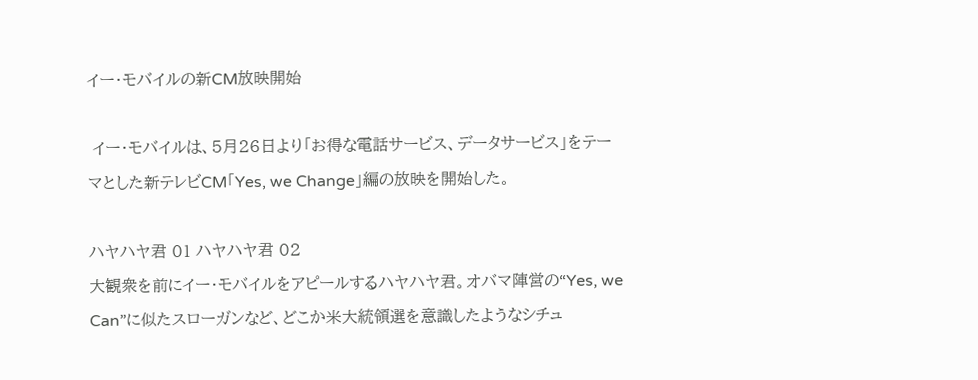イー・モバイルの新CM放映開始

 イー・モバイルは、5月26日より「お得な電話サービス、データサービス」をテーマとした新テレビCM「Yes, we Change」編の放映を開始した。

ハヤハヤ君 01 ハヤハヤ君 02
大観衆を前にイー・モバイルをアピールするハヤハヤ君。オバマ陣営の“Yes, we Can”に似たスローガンなど、どこか米大統領選を意識したようなシチュ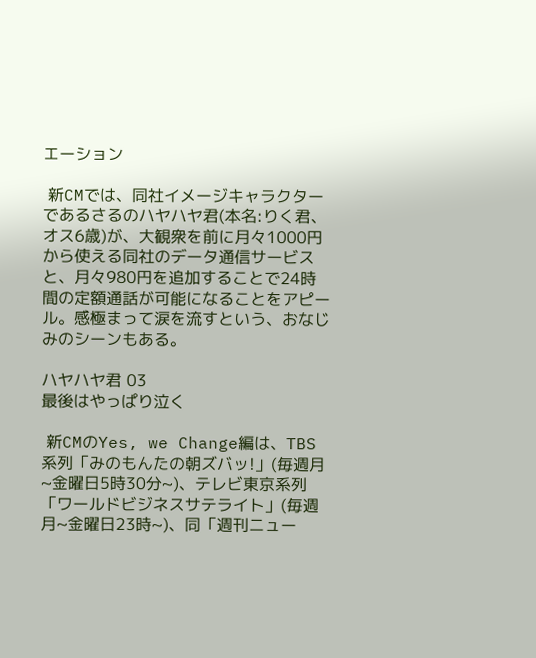エーション

 新CMでは、同社イメージキャラクターであるさるのハヤハヤ君(本名:りく君、オス6歳)が、大観衆を前に月々1000円から使える同社のデータ通信サービスと、月々980円を追加することで24時間の定額通話が可能になることをアピール。感極まって涙を流すという、おなじみのシーンもある。

ハヤハヤ君 03
最後はやっぱり泣く

 新CMのYes, we Change編は、TBS系列「みのもんたの朝ズバッ!」(毎週月~金曜日5時30分~)、テレビ東京系列「ワールドビジネスサテライト」(毎週月~金曜日23時~)、同「週刊ニュー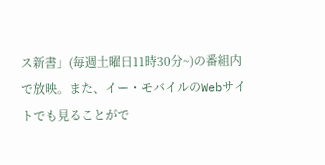ス新書」(毎週土曜日11時30分~)の番組内で放映。また、イー・モバイルのWebサイトでも見ることがで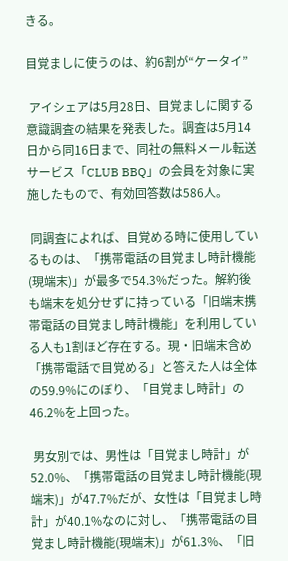きる。

目覚ましに使うのは、約6割が“ケータイ”

 アイシェアは5月28日、目覚ましに関する意識調査の結果を発表した。調査は5月14日から同16日まで、同社の無料メール転送サービス「CLUB BBQ」の会員を対象に実施したもので、有効回答数は586人。

 同調査によれば、目覚める時に使用しているものは、「携帯電話の目覚まし時計機能(現端末)」が最多で54.3%だった。解約後も端末を処分せずに持っている「旧端末携帯電話の目覚まし時計機能」を利用している人も1割ほど存在する。現・旧端末含め「携帯電話で目覚める」と答えた人は全体の59.9%にのぼり、「目覚まし時計」の46.2%を上回った。

 男女別では、男性は「目覚まし時計」が52.0%、「携帯電話の目覚まし時計機能(現端末)」が47.7%だが、女性は「目覚まし時計」が40.1%なのに対し、「携帯電話の目覚まし時計機能(現端末)」が61.3%、「旧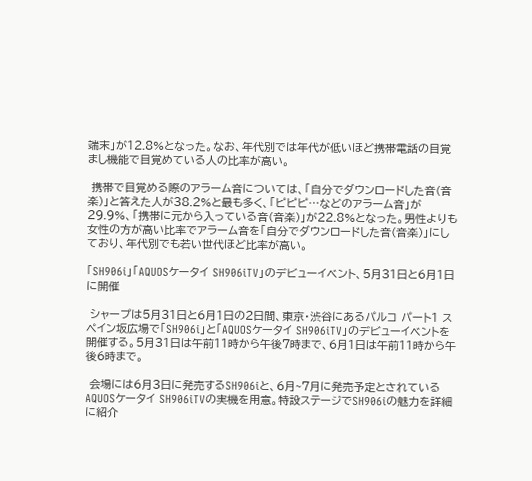端末」が12.8%となった。なお、年代別では年代が低いほど携帯電話の目覚まし機能で目覚めている人の比率が高い。

 携帯で目覚める際のアラーム音については、「自分でダウンロードした音(音楽)」と答えた人が38.2%と最も多く、「ピピピ…などのアラーム音」が29.9%、「携帯に元から入っている音(音楽)」が22.8%となった。男性よりも女性の方が高い比率でアラーム音を「自分でダウンロードした音(音楽)」にしており、年代別でも若い世代ほど比率が高い。

「SH906i」「AQUOSケータイ SH906iTV」のデビューイベント、5月31日と6月1日に開催

 シャープは5月31日と6月1日の2日間、東京・渋谷にあるパルコ パート1 スペイン坂広場で「SH906i」と「AQUOSケータイ SH906iTV」のデビューイベントを開催する。5月31日は午前11時から午後7時まで、6月1日は午前11時から午後6時まで。

 会場には6月3日に発売するSH906iと、6月~7月に発売予定とされているAQUOSケータイ SH906iTVの実機を用意。特設ステージでSH906iの魅力を詳細に紹介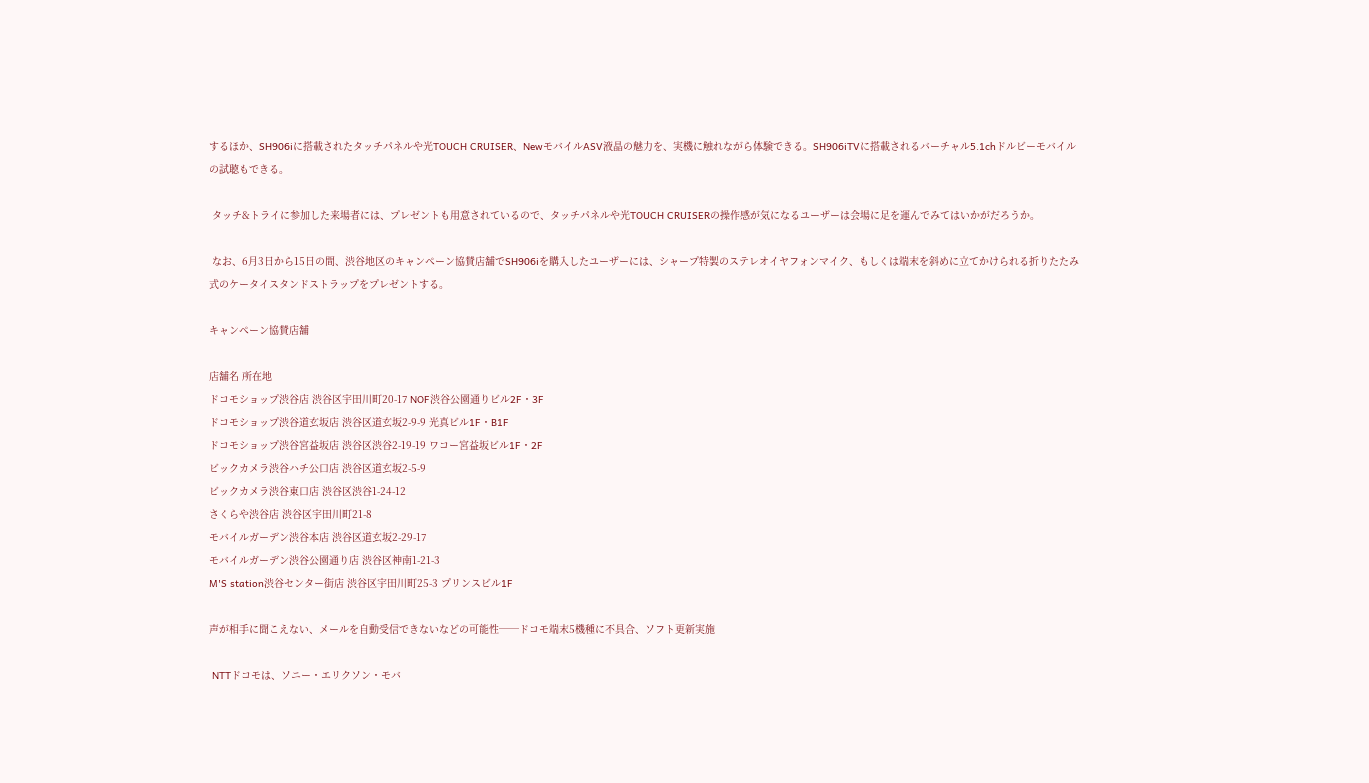するほか、SH906iに搭載されたタッチパネルや光TOUCH CRUISER、NewモバイルASV液晶の魅力を、実機に触れながら体験できる。SH906iTVに搭載されるバーチャル5.1chドルビーモバイルの試聴もできる。

 タッチ&トライに参加した来場者には、プレゼントも用意されているので、タッチパネルや光TOUCH CRUISERの操作感が気になるユーザーは会場に足を運んでみてはいかがだろうか。

 なお、6月3日から15日の間、渋谷地区のキャンペーン協賛店舗でSH906iを購入したユーザーには、シャープ特製のステレオイヤフォンマイク、もしくは端末を斜めに立てかけられる折りたたみ式のケータイスタンドストラップをプレゼントする。

キャンペーン協賛店舗

店舗名 所在地
ドコモショップ渋谷店 渋谷区宇田川町20-17 NOF渋谷公園通りビル2F・3F
ドコモショップ渋谷道玄坂店 渋谷区道玄坂2-9-9 光真ビル1F・B1F
ドコモショップ渋谷宮益坂店 渋谷区渋谷2-19-19 ワコー宮益坂ビル1F・2F
ビックカメラ渋谷ハチ公口店 渋谷区道玄坂2-5-9
ビックカメラ渋谷東口店 渋谷区渋谷1-24-12
さくらや渋谷店 渋谷区宇田川町21-8
モバイルガーデン渋谷本店 渋谷区道玄坂2-29-17
モバイルガーデン渋谷公園通り店 渋谷区神南1-21-3
M'S station渋谷センター街店 渋谷区宇田川町25-3 プリンスビル1F

声が相手に聞こえない、メールを自動受信できないなどの可能性──ドコモ端末5機種に不具合、ソフト更新実施

 NTTドコモは、ソニー・エリクソン・モバ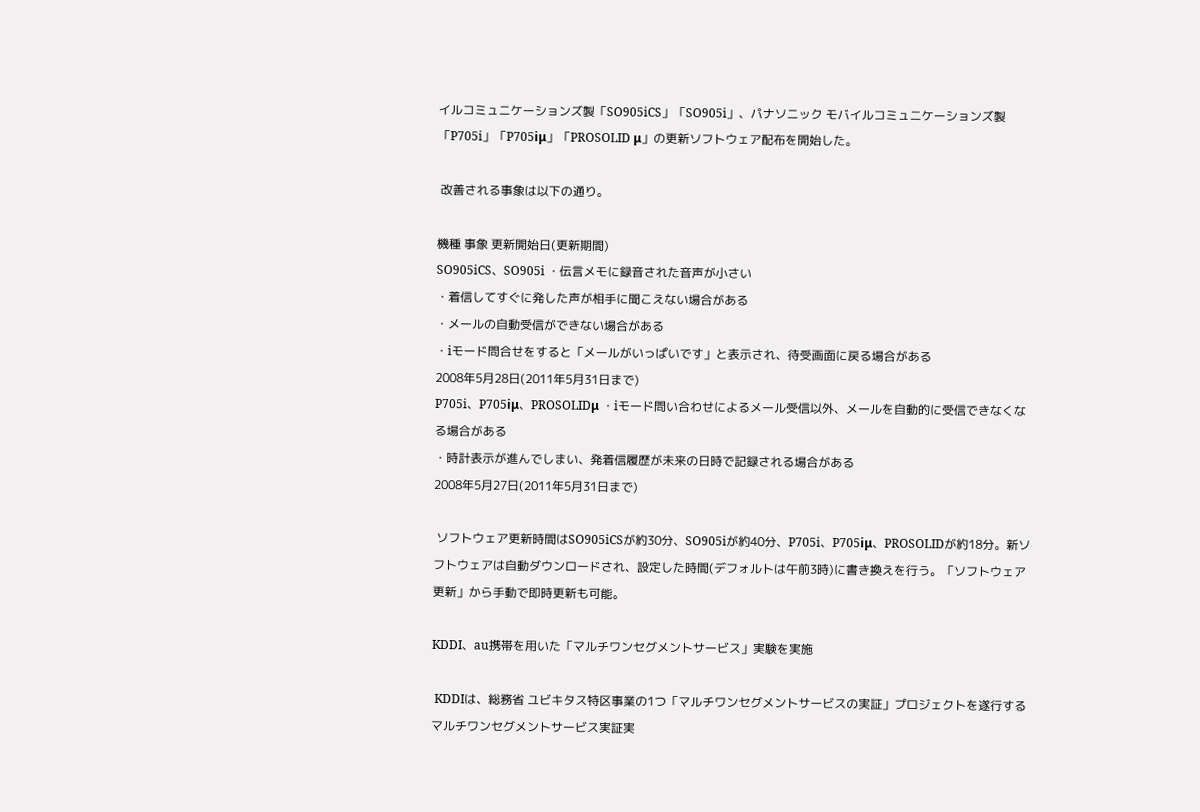イルコミュニケーションズ製「SO905iCS」「SO905i」、パナソニック モバイルコミュニケーションズ製「P705i」「P705iμ」「PROSOLID μ」の更新ソフトウェア配布を開始した。

 改善される事象は以下の通り。

機種 事象 更新開始日(更新期間)
SO905iCS、SO905i ・伝言メモに録音された音声が小さい
・着信してすぐに発した声が相手に聞こえない場合がある
・メールの自動受信ができない場合がある
・iモード問合せをすると「メールがいっぱいです」と表示され、待受画面に戻る場合がある
2008年5月28日(2011年5月31日まで)
P705i、P705iμ、PROSOLIDμ ・iモード問い合わせによるメール受信以外、メールを自動的に受信できなくなる場合がある
・時計表示が進んでしまい、発着信履歴が未来の日時で記録される場合がある
2008年5月27日(2011年5月31日まで)

 ソフトウェア更新時間はSO905iCSが約30分、SO905iが約40分、P705i、P705iμ、PROSOLIDが約18分。新ソフトウェアは自動ダウンロードされ、設定した時間(デフォルトは午前3時)に書き換えを行う。「ソフトウェア更新」から手動で即時更新も可能。

KDDI、au携帯を用いた「マルチワンセグメントサービス」実験を実施

 KDDIは、総務省 ユビキタス特区事業の1つ「マルチワンセグメントサービスの実証」プロジェクトを遂行するマルチワンセグメントサービス実証実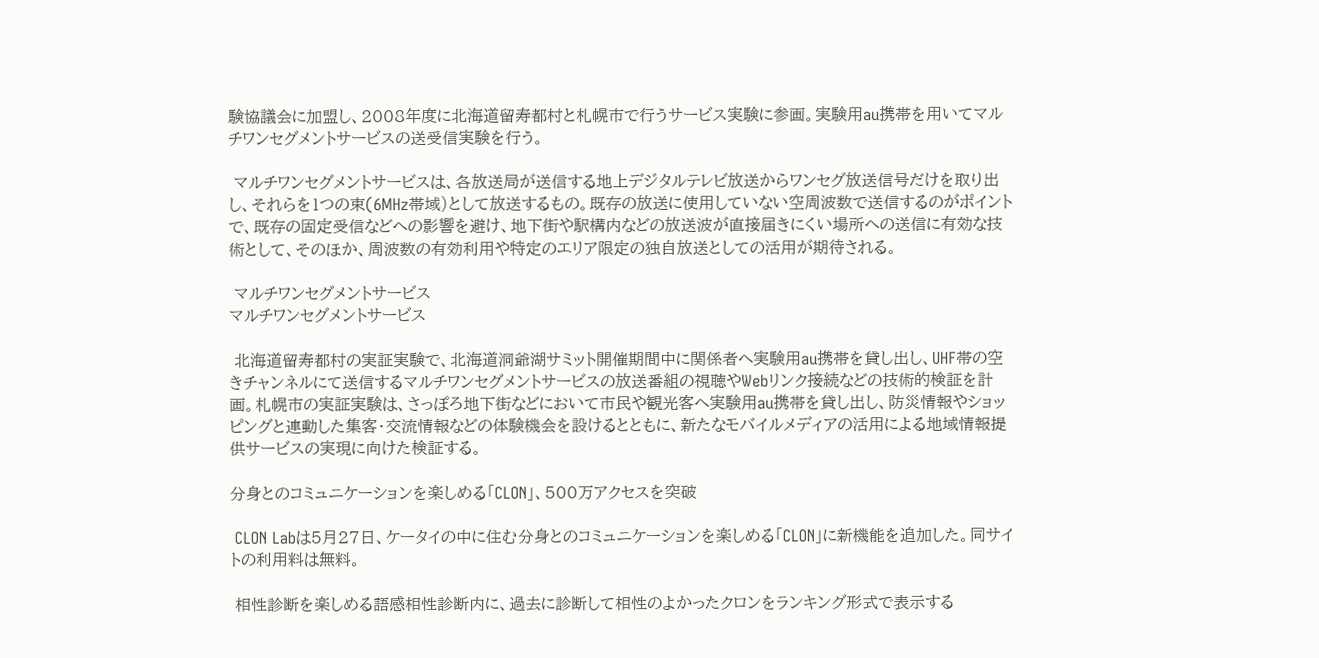験協議会に加盟し、2008年度に北海道留寿都村と札幌市で行うサービス実験に参画。実験用au携帯を用いてマルチワンセグメントサービスの送受信実験を行う。

 マルチワンセグメントサービスは、各放送局が送信する地上デジタルテレビ放送からワンセグ放送信号だけを取り出し、それらを1つの束(6MHz帯域)として放送するもの。既存の放送に使用していない空周波数で送信するのがポイントで、既存の固定受信などへの影響を避け、地下街や駅構内などの放送波が直接届きにくい場所への送信に有効な技術として、そのほか、周波数の有効利用や特定のエリア限定の独自放送としての活用が期待される。

 マルチワンセグメントサービス
マルチワンセグメントサービス

 北海道留寿都村の実証実験で、北海道洞爺湖サミット開催期間中に関係者へ実験用au携帯を貸し出し、UHF帯の空きチャンネルにて送信するマルチワンセグメントサービスの放送番組の視聴やWebリンク接続などの技術的検証を計画。札幌市の実証実験は、さっぽろ地下街などにおいて市民や観光客へ実験用au携帯を貸し出し、防災情報やショッピングと連動した集客・交流情報などの体験機会を設けるとともに、新たなモバイルメディアの活用による地域情報提供サービスの実現に向けた検証する。

分身とのコミュニケーションを楽しめる「CLON」、500万アクセスを突破

 CLON Labは5月27日、ケータイの中に住む分身とのコミュニケーションを楽しめる「CLON」に新機能を追加した。同サイトの利用料は無料。

 相性診断を楽しめる語感相性診断内に、過去に診断して相性のよかったクロンをランキング形式で表示する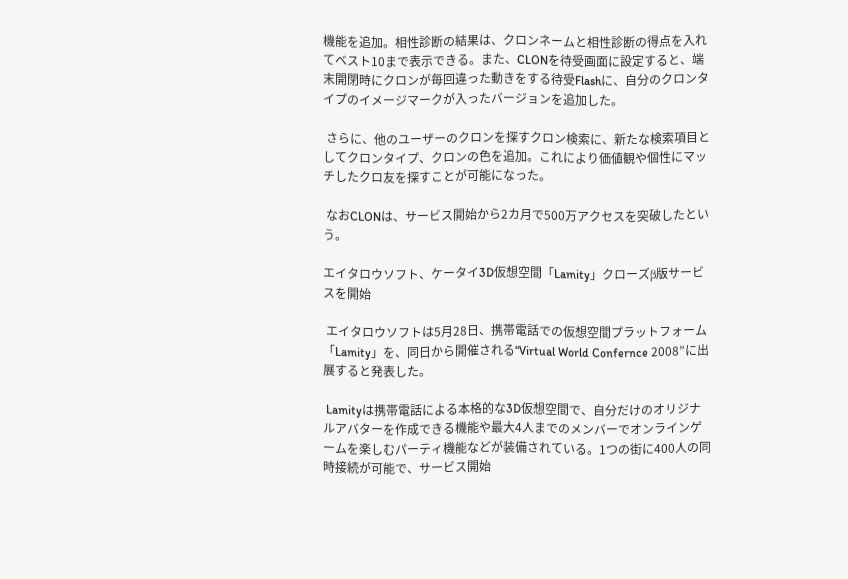機能を追加。相性診断の結果は、クロンネームと相性診断の得点を入れてベスト10まで表示できる。また、CLONを待受画面に設定すると、端末開閉時にクロンが毎回違った動きをする待受Flashに、自分のクロンタイプのイメージマークが入ったバージョンを追加した。

 さらに、他のユーザーのクロンを探すクロン検索に、新たな検索項目としてクロンタイプ、クロンの色を追加。これにより価値観や個性にマッチしたクロ友を探すことが可能になった。

 なおCLONは、サービス開始から2カ月で500万アクセスを突破したという。

エイタロウソフト、ケータイ3D仮想空間「Lamity」クローズβ版サービスを開始

 エイタロウソフトは5月28日、携帯電話での仮想空間プラットフォーム「Lamity」を、同日から開催される“Virtual World Confernce 2008”に出展すると発表した。

 Lamityは携帯電話による本格的な3D仮想空間で、自分だけのオリジナルアバターを作成できる機能や最大4人までのメンバーでオンラインゲームを楽しむパーティ機能などが装備されている。1つの街に400人の同時接続が可能で、サービス開始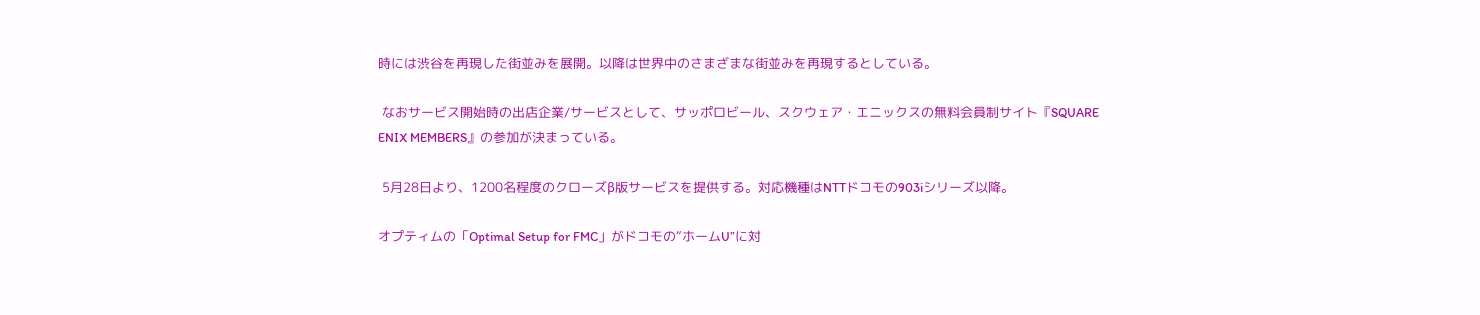時には渋谷を再現した街並みを展開。以降は世界中のさまざまな街並みを再現するとしている。

 なおサービス開始時の出店企業/サービスとして、サッポロビール、スクウェア・エニックスの無料会員制サイト『SQUARE ENIX MEMBERS』の参加が決まっている。

 5月28日より、1200名程度のクローズβ版サービスを提供する。対応機種はNTTドコモの903iシリーズ以降。

オプティムの「Optimal Setup for FMC」がドコモの“ホームU”に対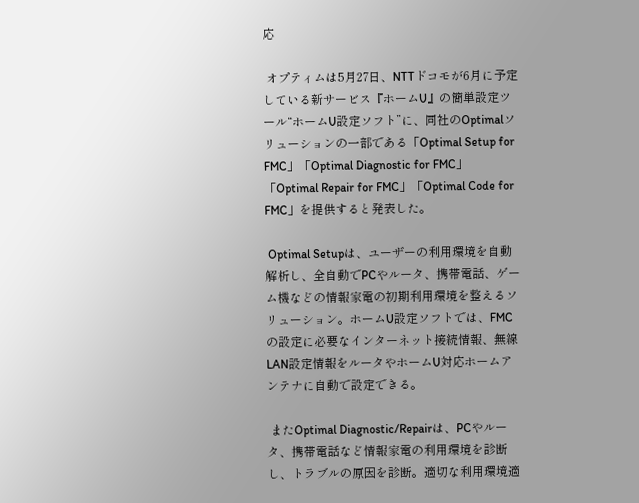応

 オプティムは5月27日、NTTドコモが6月に予定している新サービス『ホームU』の簡単設定ツール“ホームU設定ソフト”に、同社のOptimalソリューションの一部である「Optimal Setup for FMC」「Optimal Diagnostic for FMC」「Optimal Repair for FMC」「Optimal Code for FMC」を提供すると発表した。

 Optimal Setupは、ユーザーの利用環境を自動解析し、全自動でPCやルータ、携帯電話、ゲーム機などの情報家電の初期利用環境を整えるソリューション。ホームU設定ソフトでは、FMCの設定に必要なインターネット接続情報、無線LAN設定情報をルータやホームU対応ホームアンテナに自動で設定できる。

 またOptimal Diagnostic/Repairは、PCやルータ、携帯電話など情報家電の利用環境を診断し、トラブルの原因を診断。適切な利用環境適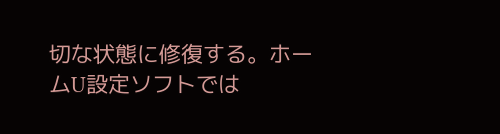切な状態に修復する。ホームU設定ソフトでは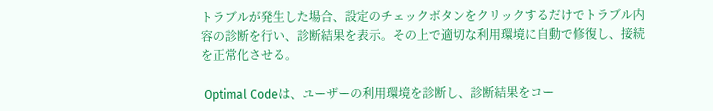トラブルが発生した場合、設定のチェックボタンをクリックするだけでトラブル内容の診断を行い、診断結果を表示。その上で適切な利用環境に自動で修復し、接続を正常化させる。

 Optimal Codeは、ユーザーの利用環境を診断し、診断結果をコー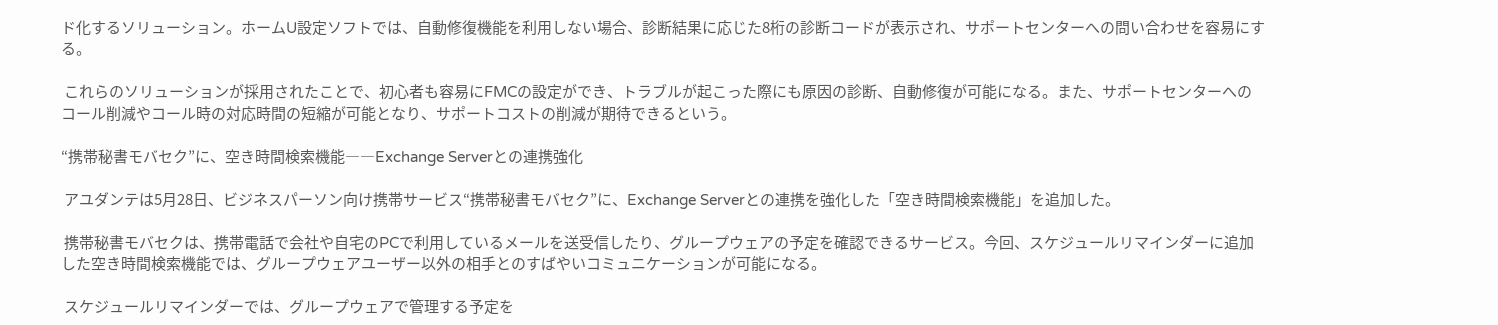ド化するソリューション。ホームU設定ソフトでは、自動修復機能を利用しない場合、診断結果に応じた8桁の診断コードが表示され、サポートセンターへの問い合わせを容易にする。

 これらのソリューションが採用されたことで、初心者も容易にFMCの設定ができ、トラブルが起こった際にも原因の診断、自動修復が可能になる。また、サポートセンターへのコール削減やコール時の対応時間の短縮が可能となり、サポートコストの削減が期待できるという。

“携帯秘書モバセク”に、空き時間検索機能――Exchange Serverとの連携強化

 アユダンテは5月28日、ビジネスパーソン向け携帯サービス“携帯秘書モバセク”に、Exchange Serverとの連携を強化した「空き時間検索機能」を追加した。

 携帯秘書モバセクは、携帯電話で会社や自宅のPCで利用しているメールを送受信したり、グループウェアの予定を確認できるサービス。今回、スケジュールリマインダーに追加した空き時間検索機能では、グループウェアユーザー以外の相手とのすばやいコミュニケーションが可能になる。

 スケジュールリマインダーでは、グループウェアで管理する予定を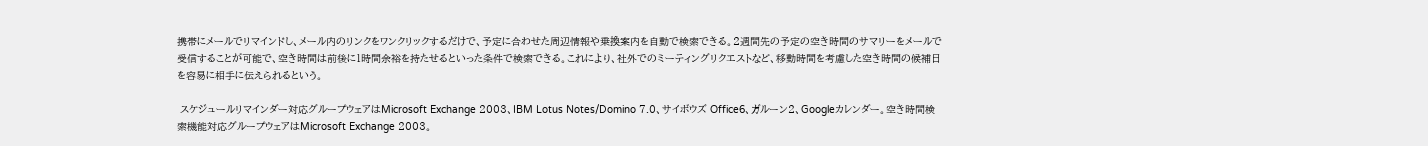携帯にメールでリマインドし、メール内のリンクをワンクリックするだけで、予定に合わせた周辺情報や乗換案内を自動で検索できる。2週間先の予定の空き時間のサマリーをメールで受信することが可能で、空き時間は前後に1時間余裕を持たせるといった条件で検索できる。これにより、社外でのミーティングリクエストなど、移動時間を考慮した空き時間の候補日を容易に相手に伝えられるという。

 スケジュールリマインダー対応グループウェアはMicrosoft Exchange 2003、IBM Lotus Notes/Domino 7.0、サイボウズ Office6、ガルーン2、Googleカレンダー。空き時間検索機能対応グループウェアはMicrosoft Exchange 2003。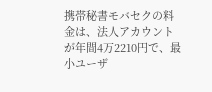携帯秘書モバセクの料金は、法人アカウントが年間4万2210円で、最小ユーザ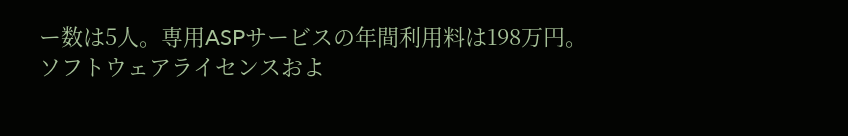ー数は5人。専用ASPサービスの年間利用料は198万円。ソフトウェアライセンスおよ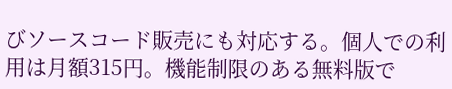びソースコード販売にも対応する。個人での利用は月額315円。機能制限のある無料版で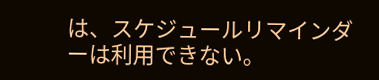は、スケジュールリマインダーは利用できない。